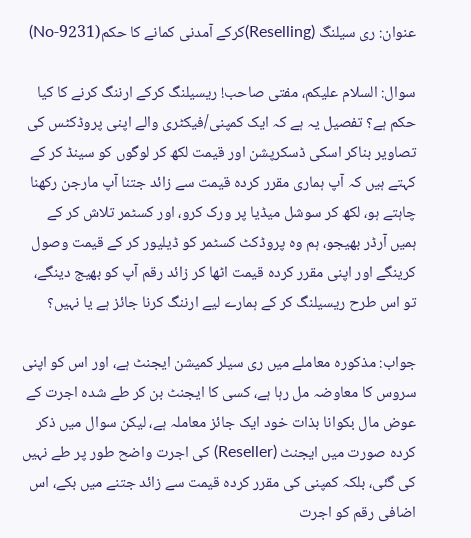عنوان: ری سیلنگ (Reselling)کرکے آمدنی کمانے کا حکم(9231-No)

سوال: السلام علیکم، مفتی صاحب! ریسیلنگ کرکے ارننگ کرنے کا کیا حکم ہے؟ تفصیل یہ ہے کہ ایک کمپنی/فیکٹری والے اپنی پروڈکٹس کی تصاویر بناکر اسکی ڈسکرپشن اور قیمت لکھ کر لوگوں کو سینڈ کر کے کہتے ہیں کہ آپ ہماری مقرر کردہ قیمت سے زائد جتنا آپ مارجن رکھنا چاہتے ہو، لکھ کر سوشل میڈیا پر ورک کرو، اور کسٹمر تلاش کر کے ہمیں آرڈر بھیجو، ہم وہ پروڈکٹ کسٹمر کو ڈیلیور کر کے قیمت وصول کرینگے اور اپنی مقرر کردہ قیمت اٹھا کر زائد رقم آپ کو بھیج دینگے، تو اس طرح ریسیلنگ کر کے ہمارے لیے ارننگ کرنا جائز ہے یا نہیں؟

جواب: مذکورہ معاملے میں ری سیلر کمیشن ایجنٹ ہے، اور اس کو اپنی سروس کا معاوضہ مل رہا ہے، کسی کا ایجنٹ بن کر طے شدہ اجرت کے عوض مال بکوانا بذات خود ایک جائز معاملہ ہے، لیکن سوال میں ذکر کردہ صورت میں ایجنٹ (Reseller) کی اجرت واضح طور پر طے نہیں کی گئی، بلکہ کمپنی کی مقرر کردہ قیمت سے زائد جتنے میں بکے، اس اضافی رقم کو اجرت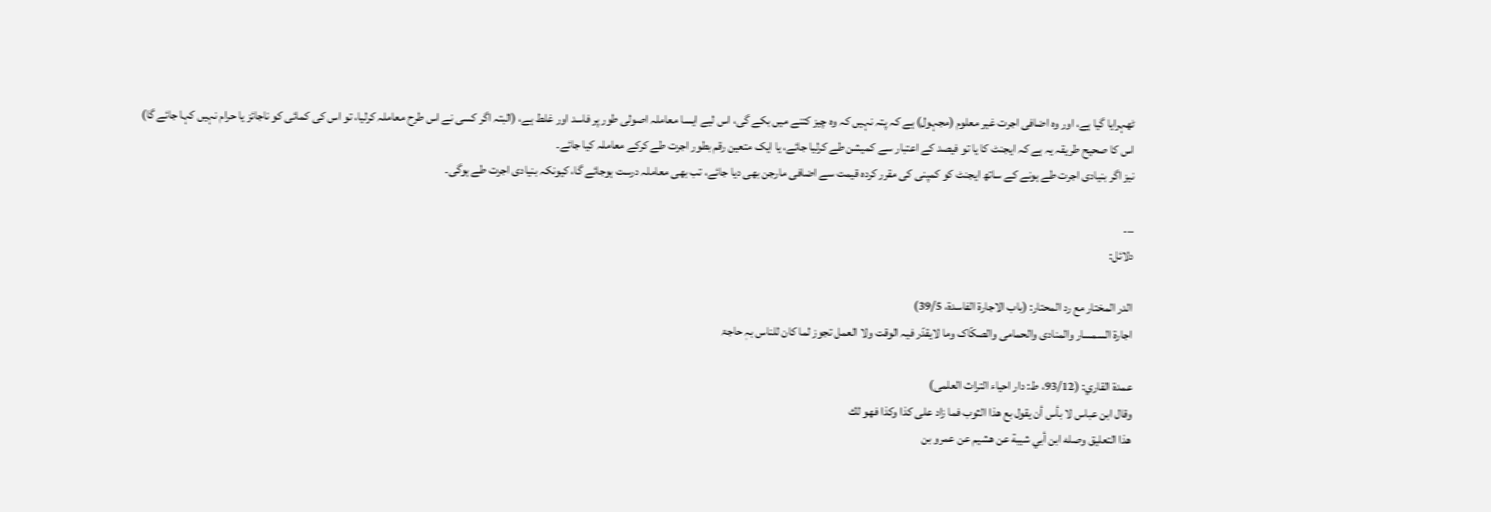ٹھہرایا گیا ہے، اور وہ اضافی اجرت غیر معلوم (مجہول) ہے کہ پتہ نہیں کہ وہ چیز کتنے میں بکے گی، اس لیے ایسا معاملہ اصولی طور پر فاسد اور غلط ہے، (البتہ اگر کسی نے اس طرح معاملہ کرلیا، تو اس کی کمائی کو ناجائز یا حرام نہیں کہا جائے گا)
اس کا صحیح طریقہ یہ ہے کہ ایجنٹ کا یا تو فیصد کے اعتبار سے کمیشن طے کرلیا جائے، یا ایک متعین رقم بطور اجرت طے کرکے معاملہ کیا جائے۔
نیز اگر بنیادی اجرت طے ہونے کے ساتھ ایجنٹ کو کمپنی کی مقرر کردہ قیمت سے اضافی مارجن بھی دیا جائے، تب بھی معاملہ درست ہوجائے گا، کیونکہ بنیادی اجرت طے ہوگی۔

۔۔۔
دلائل:

الدر المختار مع رد المحتار: (باب الاجارۃ الفاسدۃ، 39/5)
اجارۃ السمسار والمنادی والحمامی والصکّاک وما لایقدّر فیہ الوقت ولا العمل تجوز لما کان للناس بہٖ حاجۃ

عمدة القاري: (93/12، ط: دار احیاء التراث العلمی)
وقال ابن عباس لا بأس أن يقول بع هذا الثوب فما زاد على كذا وكذا فهو لك
هذا التعليق وصله ابن أبي شيبة عن هشيم عن عمرو بن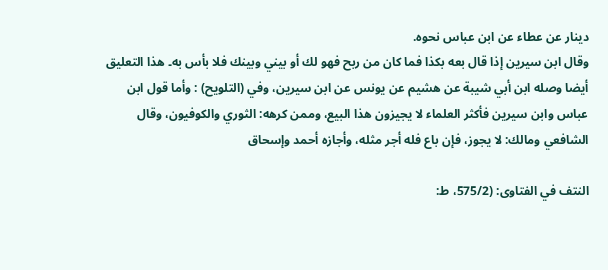دينار عن عطاء عن ابن عباس نحوه.
وقال ابن سيرين إذا قال بعه بكذا فما كان من ربح فهو لك أو بيني وبينك فلا بأس به۔ هذا التعليق أيضا وصله ابن أبي شيبة عن هشيم عن يونس عن ابن سيرين، وفي (التلويح) : وأما قول ابن عباس وابن سيرين فأكثر العلماء لا يجيزون هذا البيع، وممن كرهه: الثوري والكوفيون، وقال الشافعي ومالك: لا يجوز، فإن باع فله أجر مثله، وأجازه أحمد وإسحاق

النتف في الفتاوى: (575/2، ط: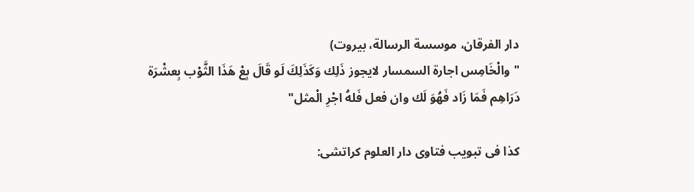دار الفرقان، موسسة الرسالة، بيروت)
"والْخَامِس اجارة السمسار لايجوز ذَلِك وَكَذَلِكَ لَو قَالَ بِعْ هَذَا الثَّوْب بِعشْرَة دَرَاهِم فَمَا زَاد فَهُوَ لَك وان فعل فَلهُ اجْرِ الْمثل"

کذا فی تبویب فتاوی دار العلوم کراتشی: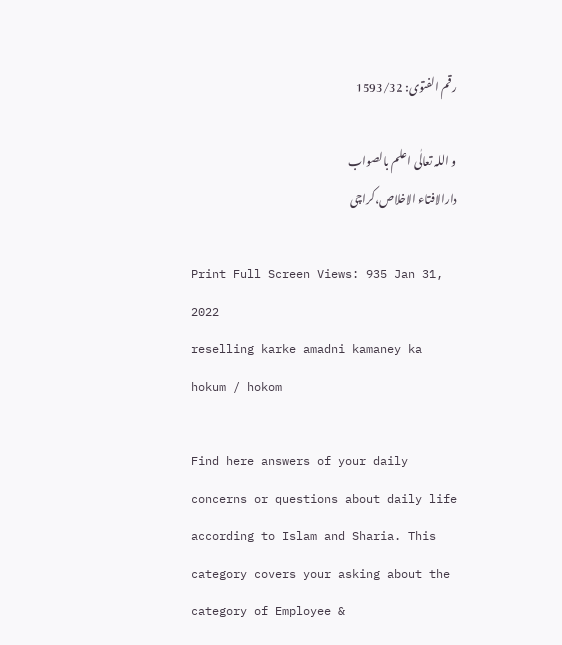رقم الفتوی: 1593/32

و اللہ تعالٰی اعلم بالصواب
دارالافتاء الاخلاص،کراچی

Print Full Screen Views: 935 Jan 31, 2022
reselling karke amadni kamaney ka hokum / hokom

Find here answers of your daily concerns or questions about daily life according to Islam and Sharia. This category covers your asking about the category of Employee &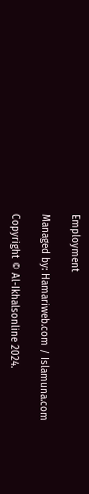Employment

Managed by: Hamariweb.com / Islamuna.com

Copyright © Al-Ikhalsonline 2024.